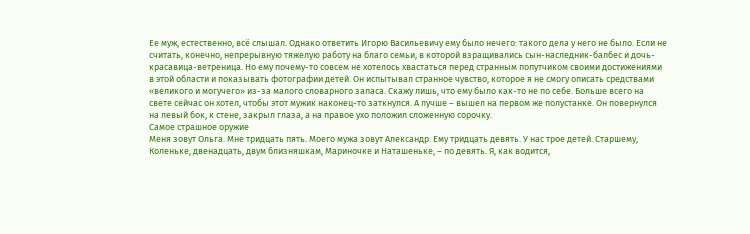Ее муж, естественно, всё слышал. Однако ответить Игорю Васильевичу ему было нечего: такого дела у него не было. Если не считать, конечно, непрерывную тяжелую работу на благо семьи, в которой взращивались сын-наследник-балбес и дочь-красавица-ветреница. Но ему почему-то совсем не хотелось хвастаться перед странным попутчиком своими достижениями в этой области и показывать фотографии детей. Он испытывал странное чувство, которое я не смогу описать средствами «великого и могучего» из-за малого словарного запаса. Скажу лишь, что ему было как-то не по себе. Больше всего на свете сейчас он хотел, чтобы этот мужик наконец-то заткнулся. А лучше – вышел на первом же полустанке. Он повернулся на левый бок, к стене, закрыл глаза, а на правое ухо положил сложенную сорочку.
Самое страшное оружие
Меня зовут Ольга. Мне тридцать пять. Моего мужа зовут Александр. Ему тридцать девять. У нас трое детей. Старшему, Коленьке, двенадцать, двум близняшкам, Мариночке и Наташеньке, – по девять. Я, как водится,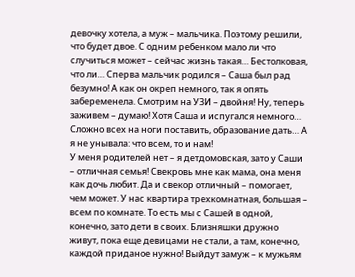девочку хотела, а муж – мальчика. Поэтому решили, что будет двое. С одним ребенком мало ли что случиться может – сейчас жизнь такая… Бестолковая, что ли… Сперва мальчик родился – Саша был рад безумно! А как он окреп немного, так я опять забеременела. Смотрим на УЗИ – двойня! Ну, теперь заживем – думаю! Хотя Саша и испугался немного… Сложно всех на ноги поставить, образование дать… А я не унывала: что всем, то и нам!
У меня родителей нет – я детдомовская, зато у Саши – отличная семья! Свекровь мне как мама, она меня как дочь любит. Да и свекор отличный – помогает, чем может. У нас квартира трехкомнатная, большая – всем по комнате. То есть мы с Сашей в одной, конечно, зато дети в своих. Близняшки дружно живут, пока еще девицами не стали, а там, конечно, каждой приданое нужно! Выйдут замуж – к мужьям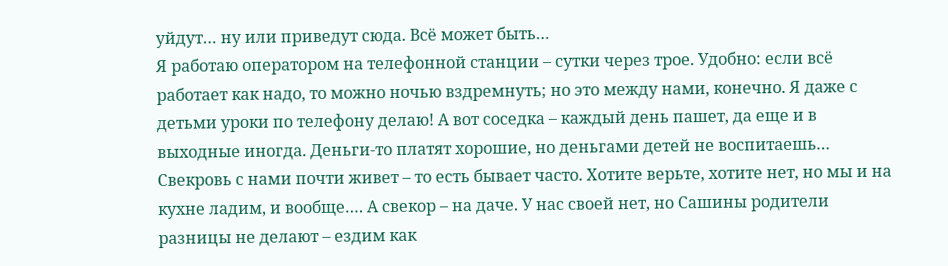уйдут… ну или приведут сюда. Всё может быть…
Я работаю оператором на телефонной станции – сутки через трое. Удобно: если всё работает как надо, то можно ночью вздремнуть; но это между нами, конечно. Я даже с детьми уроки по телефону делаю! А вот соседка – каждый день пашет, да еще и в выходные иногда. Деньги-то платят хорошие, но деньгами детей не воспитаешь…
Свекровь с нами почти живет – то есть бывает часто. Хотите верьте, хотите нет, но мы и на кухне ладим, и вообще…. А свекор – на даче. У нас своей нет, но Сашины родители разницы не делают – ездим как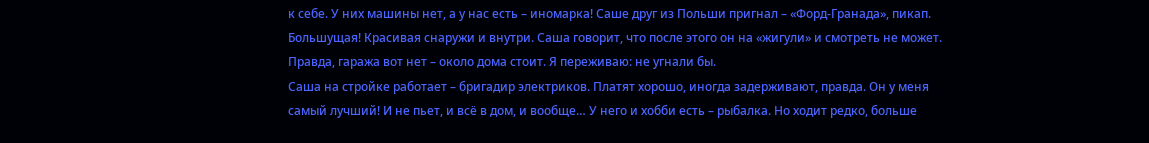к себе. У них машины нет, а у нас есть – иномарка! Саше друг из Польши пригнал – «Форд-Гранада», пикап. Большущая! Красивая снаружи и внутри. Саша говорит, что после этого он на «жигули» и смотреть не может. Правда, гаража вот нет – около дома стоит. Я переживаю: не угнали бы.
Саша на стройке работает – бригадир электриков. Платят хорошо, иногда задерживают, правда. Он у меня самый лучший! И не пьет, и всё в дом, и вообще… У него и хобби есть – рыбалка. Но ходит редко, больше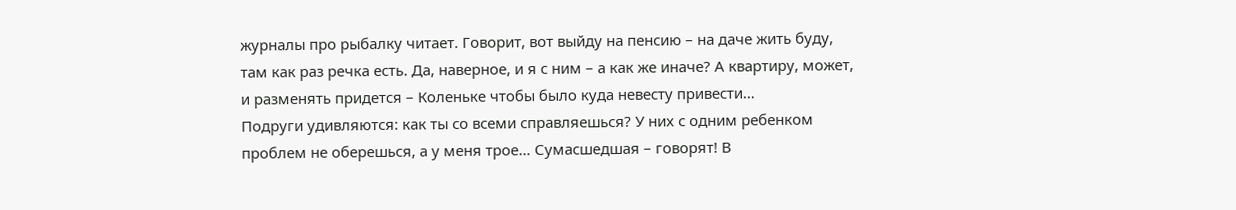журналы про рыбалку читает. Говорит, вот выйду на пенсию – на даче жить буду, там как раз речка есть. Да, наверное, и я с ним – а как же иначе? А квартиру, может, и разменять придется – Коленьке чтобы было куда невесту привести…
Подруги удивляются: как ты со всеми справляешься? У них с одним ребенком проблем не оберешься, а у меня трое… Сумасшедшая – говорят! В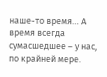наше-то время… А время всегда сумасшедшее – у нас, по крайней мере.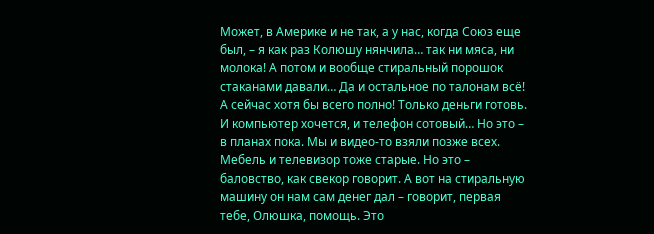Может, в Америке и не так, а у нас, когда Союз еще был, – я как раз Колюшу нянчила… так ни мяса, ни молока! А потом и вообще стиральный порошок стаканами давали… Да и остальное по талонам всё! А сейчас хотя бы всего полно! Только деньги готовь. И компьютер хочется, и телефон сотовый… Но это – в планах пока. Мы и видео-то взяли позже всех. Мебель и телевизор тоже старые. Но это – баловство, как свекор говорит. А вот на стиральную машину он нам сам денег дал – говорит, первая тебе, Олюшка, помощь. Это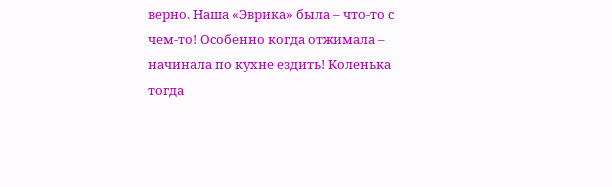верно. Наша «Эврика» была – что-то с чем-то! Особенно когда отжимала – начинала по кухне ездить! Коленька тогда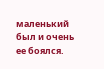маленький был и очень ее боялся.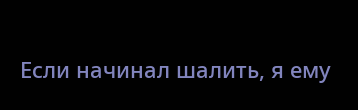Если начинал шалить, я ему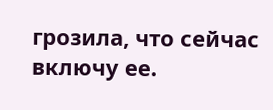грозила, что сейчас включу ее.